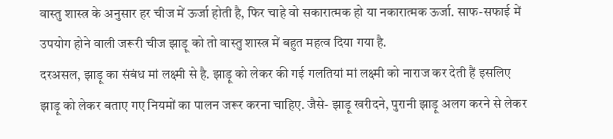वास्तु शास्त्र के अनुसार हर चीज में ऊर्जा होती है, फिर चाहे वो सकारात्मक हो या नकारात्मक ऊर्जा. साफ-सफाई में उपयोग होने वाली जरूरी चीज झाड़ू को तो वास्तु शास्त्र में बहुत महत्व दिया गया है.
दरअसल, झाड़ू का संबंध मां लक्ष्मी से है. झाड़ू को लेकर की गई गलतियां मां लक्ष्मी को नाराज कर देती हैं इसलिए झाड़ू को लेकर बताए गए नियमों का पालन जरूर करना चाहिए. जैसे- झाड़ू खरीदने, पुरानी झाड़ू अलग करने से लेकर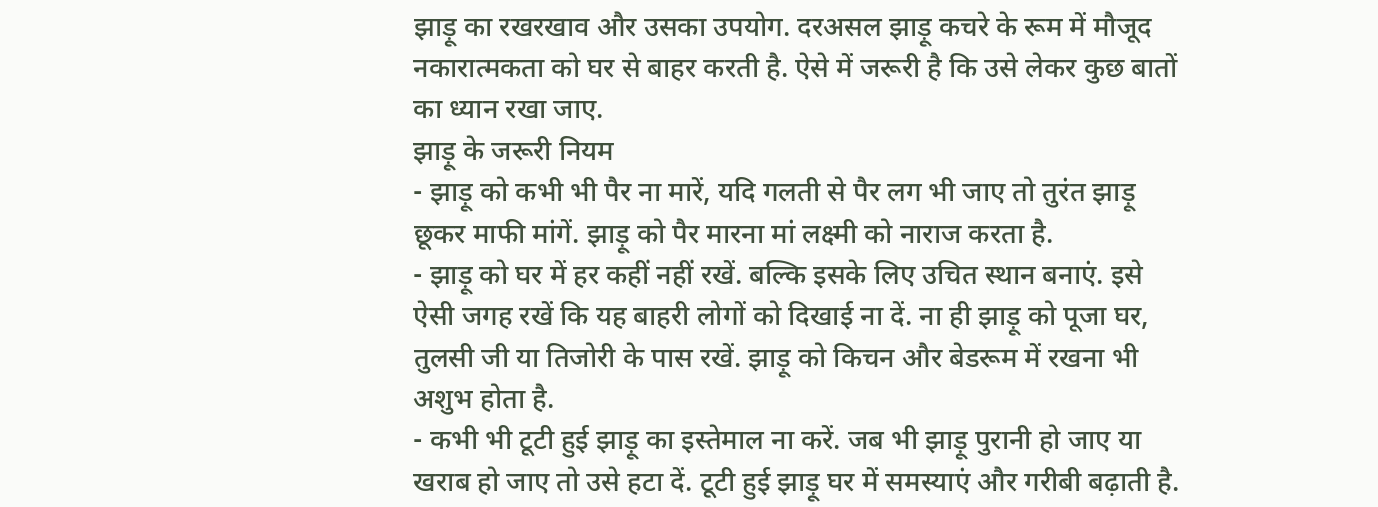झाड़ू का रखरखाव और उसका उपयोग. दरअसल झाड़ू कचरे के रूम में मौजूद नकारात्मकता को घर से बाहर करती है. ऐसे में जरूरी है कि उसे लेकर कुछ बातों का ध्यान रखा जाए.
झाड़ू के जरूरी नियम
- झाड़ू को कभी भी पैर ना मारें, यदि गलती से पैर लग भी जाए तो तुरंत झाड़ू छूकर माफी मांगें. झाड़ू को पैर मारना मां लक्ष्मी को नाराज करता है.
- झाड़ू को घर में हर कहीं नहीं रखें. बल्कि इसके लिए उचित स्थान बनाएं. इसे ऐसी जगह रखें कि यह बाहरी लोगों को दिखाई ना दें. ना ही झाड़ू को पूजा घर, तुलसी जी या तिजोरी के पास रखें. झाड़ू को किचन और बेडरूम में रखना भी अशुभ होता है.
- कभी भी टूटी हुई झाड़ू का इस्तेमाल ना करें. जब भी झाड़ू पुरानी हो जाए या खराब हो जाए तो उसे हटा दें. टूटी हुई झाड़ू घर में समस्याएं और गरीबी बढ़ाती है.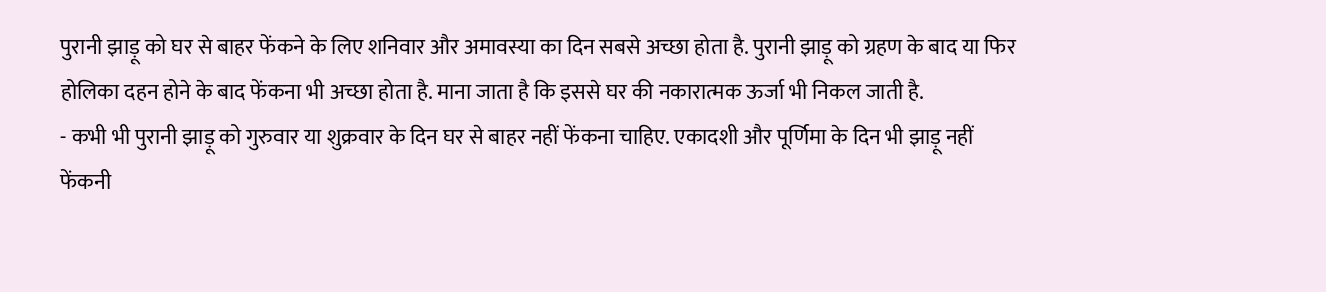पुरानी झाड़ू को घर से बाहर फेंकने के लिए शनिवार और अमावस्या का दिन सबसे अच्छा होता है. पुरानी झाड़ू को ग्रहण के बाद या फिर होलिका दहन होने के बाद फेंकना भी अच्छा होता है. माना जाता है कि इससे घर की नकारात्मक ऊर्जा भी निकल जाती है.
- कभी भी पुरानी झाड़ू को गुरुवार या शुक्रवार के दिन घर से बाहर नहीं फेंकना चाहिए. एकादशी और पूर्णिमा के दिन भी झाड़ू नहीं फेंकनी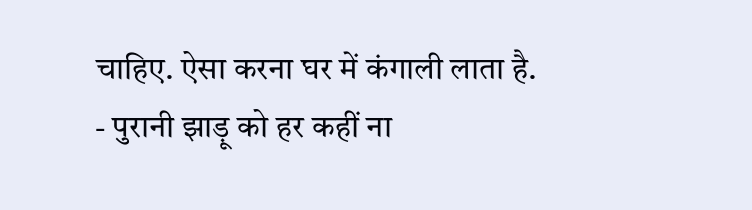चाहिए. ऐसा करना घर में कंगाली लाता है.
- पुरानी झाड़ू को हर कहीं ना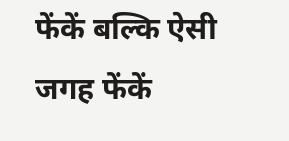फेंकें बल्कि ऐसी जगह फेंकें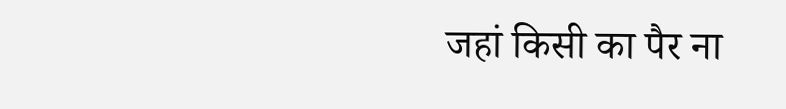जहां किसी का पैर ना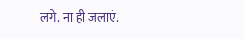लगे. ना ही जलाएं.